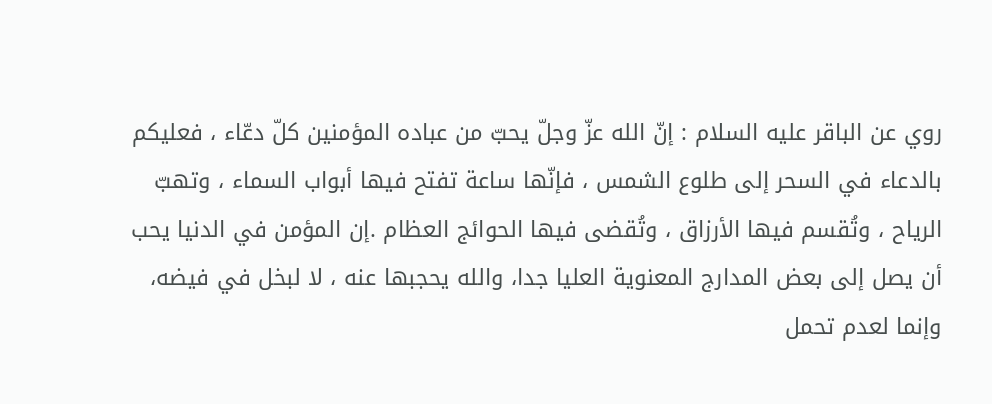روي عن الباقر عليه السلام : إنّ الله عزّ وجلّ يحبّ من عباده المؤمنين كلّ دعّاء ، فعليكم بالدعاء في السحر إلى طلوع الشمس ، فإنّها ساعة تفتح فيها أبواب السماء ، وتهبّ الرياح ، وتُقسم فيها الأرزاق ، وتُقضى فيها الحوائج العظام .إن المؤمن في الدنيا يحب أن يصل إلى بعض المدارج المعنوية العليا جدا، والله يحجبها عنه ، لا لبخل في فيضه، وإنما لعدم تحمل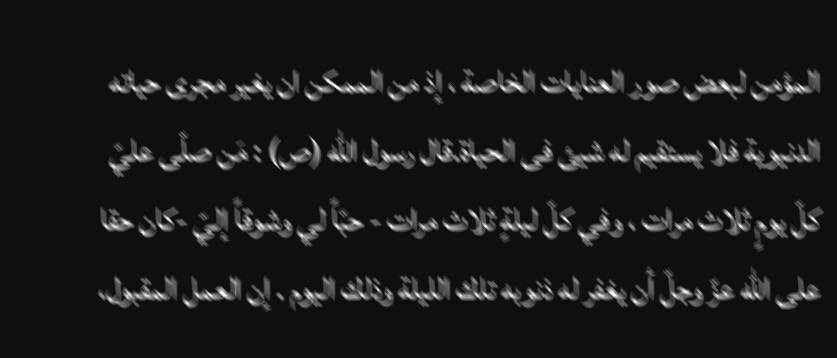المؤمن لبعض صور العنايات الخاصة ، إذ من الممكن ان يغير مجرى حياته الدنيوية فلا يستقيم له شيئ فى الحياة.قال رسول الله (ص) : مَن صلّى عليّ كلّ يومٍ ثلاث مرات ، وفي كلّ ليلةٍ ثلاث مرات - حبّاً لي وشوقاً إليّ -كان حقا على الله عزّ وجلّ أن يغفر له ذنوبه تلك الليلة وذلك اليوم . إن العمل المقبول،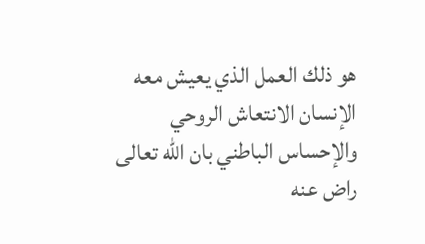هو ذلك العمل الذي يعيش معه الإنسان الانتعاش الروحي والإحساس الباطني بان الله تعالى راض عنه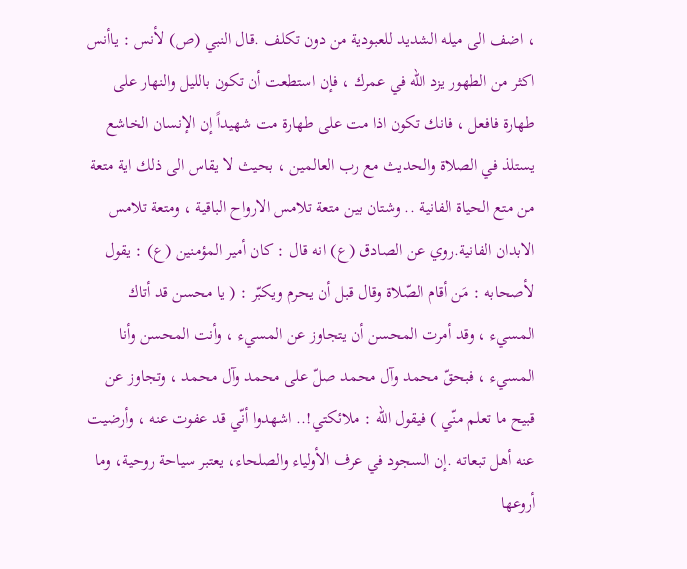، اضف الى ميله الشديد للعبودية من دون تكلف .قال النبي (ص) لأنس : ياأنس اكثر من الطهور يزد الله في عمرك ، فإن استطعت أن تكون بالليل والنهار على طهارة فافعل ، فانك تكون اذا مت على طهارة مت شهيداً إن الإنسان الخاشع يستلذ في الصلاة والحديث مع رب العالمين ، بحيث لا يقاس الى ذلك اية متعة من متع الحياة الفانية .. وشتان بين متعة تلامس الارواح الباقية ، ومتعة تلامس الابدان الفانية.روي عن الصادق (ع) انه قال : كان أمير المؤمنين (ع) : يقول لأصحابه : مَن أقام الصّلاة وقال قبل أن يحرم ويكبّر : ( يا محسن قد أتاك المسيء ، وقد أمرت المحسن أن يتجاوز عن المسيء ، وأنت المحسن وأنا المسيء ، فبحقّ محمد وآل محمد صلّ على محمد وآل محمد ، وتجاوز عن قبيح ما تعلم منّي ) فيقول الله : ملائكتي!.. اشهدوا أنّي قد عفوت عنه ، وأرضيت عنه أهل تبعاته .إن السجود في عرف الأولياء والصلحاء، يعتبر سياحة روحية، وما أروعها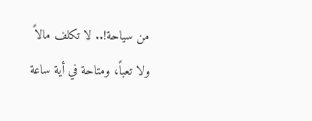من سياحة!.. لا تكلف مالاً ولا تعباً، ومتاحة في أية ساعة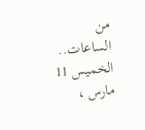من الساعات.. الخميس 11 مارس ،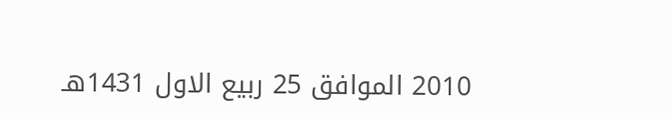2010 الموافق 25 ربيع الاول 1431هـ